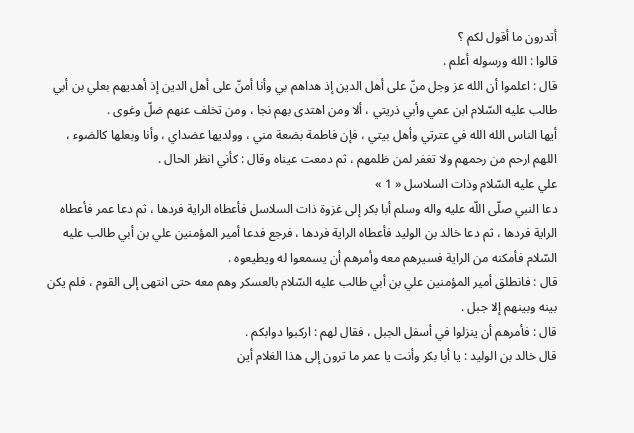أتدرون ما أقول لكم ؟
قالوا : الله ورسوله أعلم .
قال : اعلموا أن الله عز وجل منّ على أهل الدين إذ هداهم بي وأنا أمنّ على أهل الدين إذ أهديهم بعلي بن أبي طالب عليه السّلام ابن عمي وأبي ذريتي ، ألا ومن اهتدى بهم نجا ، ومن تخلف عنهم ضلّ وغوى .
أيها الناس الله الله في عترتي وأهل بيتي ، فإن فاطمة بضعة مني ، وولديها عضداي ، وأنا وبعلها كالضوء ، اللهم ارحم من رحمهم ولا تغفر لمن ظلمهم ، ثم دمعت عيناه وقال : كأني انظر الحال .
علي عليه السّلام وذات السلاسل « 1 »
دعا النبي صلّى اللّه عليه واله وسلم أبا بكر إلى غزوة ذات السلاسل فأعطاه الراية فردها ، ثم دعا عمر فأعطاه الراية فردها ، ثم دعا خالد بن الوليد فأعطاه الراية فردها ، فرجع فدعا أمير المؤمنين علي بن أبي طالب عليه السّلام فأمكنه من الراية فسيرهم معه وأمرهم أن يسمعوا له ويطيعوه .
قال : فانطلق أمير المؤمنين علي بن أبي طالب عليه السّلام بالعسكر وهم معه حتى انتهى إلى القوم ، فلم يكن بينه وبينهم إلا جبل .
قال : فأمرهم أن ينزلوا في أسفل الجبل ، فقال لهم : اركبوا دوابكم .
قال خالد بن الوليد : يا أبا بكر وأنت يا عمر ما ترون إلى هذا الغلام أين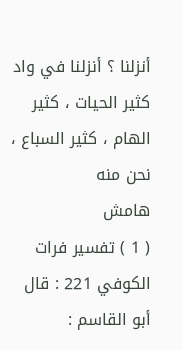أنزلنا ؟ أنزلنا في واد كثير الحيات ، كثير الهام ، كثير السباع ، نحن منه
هامش
( 1 ) تفسير فرات الكوفي 221 : قال أبو القاسم :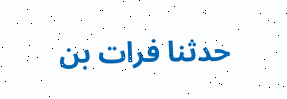حدثنا فرات بن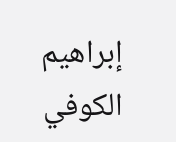إبراهيم الكوفي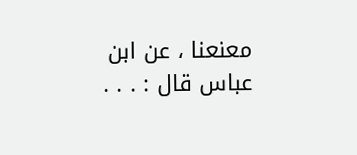معنعنا ، عن ابن عباس قال : . . .